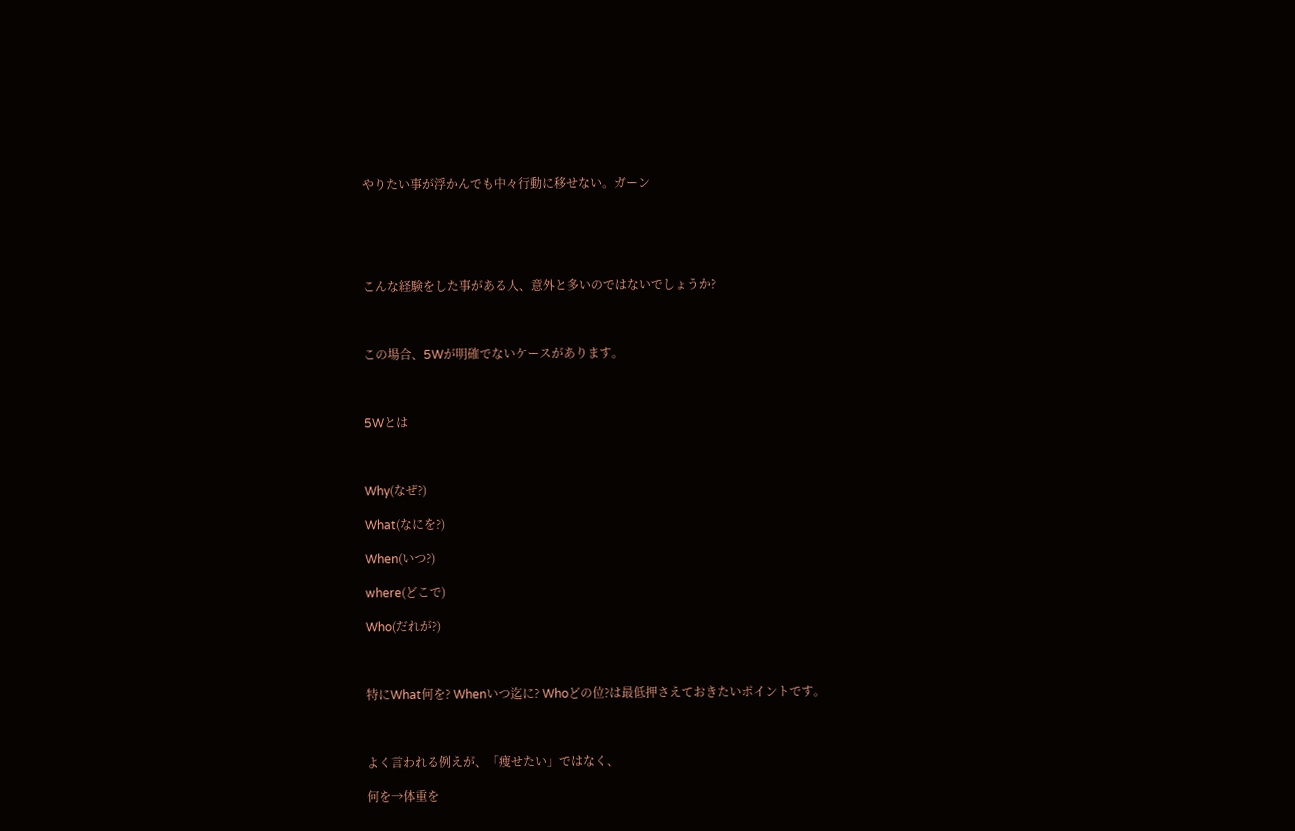やりたい事が浮かんでも中々行動に移せない。ガーン





こんな経験をした事がある人、意外と多いのではないでしょうか?



この場合、5Wが明確でないケースがあります。



5Wとは



Why(なぜ?)

What(なにを?)

When(いつ?)

where(どこで)

Who(だれが?)



特にWhat何を? Whenいつ迄に? Whoどの位?は最低押さえておきたいポイントです。



よく言われる例えが、「痩せたい」ではなく、

何を→体重を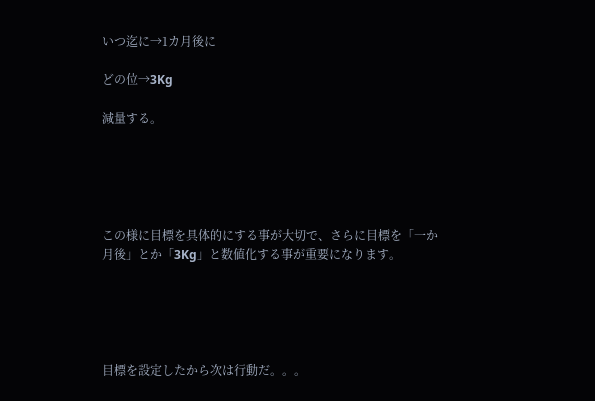いつ迄に→1カ月後に

どの位→3Kg

減量する。





この様に目標を具体的にする事が大切で、さらに目標を「一か月後」とか「3Kg」と数値化する事が重要になります。





目標を設定したから次は行動だ。。。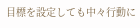目標を設定しても中々行動に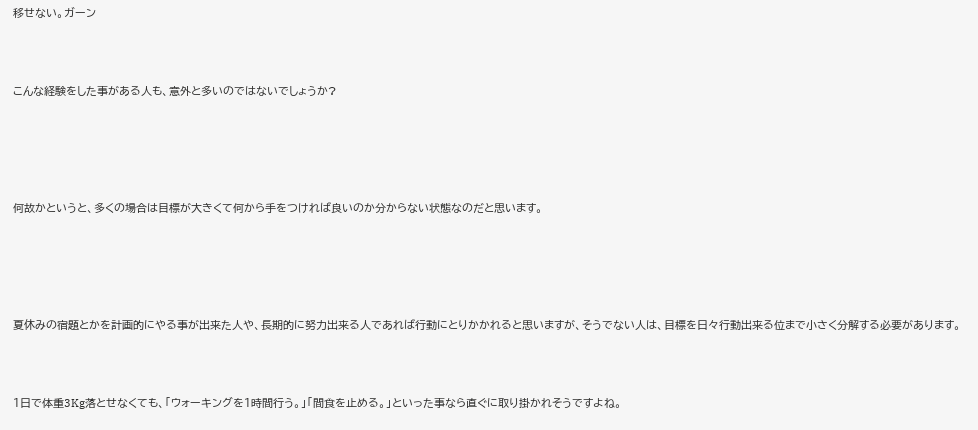移せない。ガーン



こんな経験をした事がある人も、意外と多いのではないでしょうか?





何故かというと、多くの場合は目標が大きくて何から手をつければ良いのか分からない状態なのだと思います。





夏休みの宿題とかを計画的にやる事が出来た人や、長期的に努力出来る人であれば行動にとりかかれると思いますが、そうでない人は、目標を日々行動出来る位まで小さく分解する必要があります。



1日で体重3Kg落とせなくても、「ウォーキングを1時間行う。」「間食を止める。」といった事なら直ぐに取り掛かれそうですよね。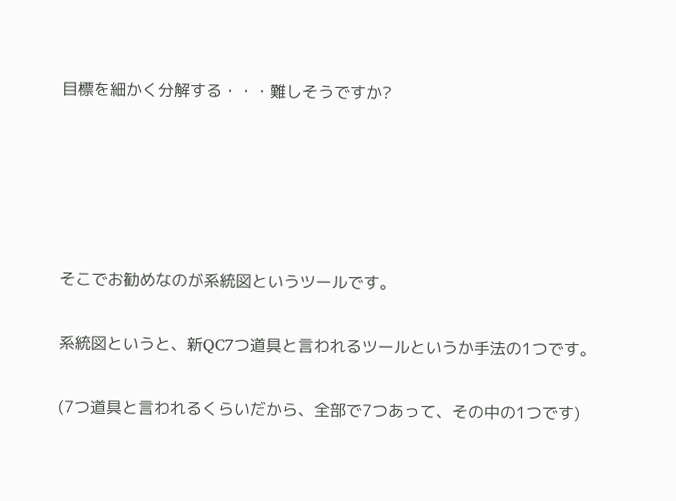目標を細かく分解する・・・難しそうですか?





そこでお勧めなのが系統図というツールです。

系統図というと、新QC7つ道具と言われるツールというか手法の1つです。

(7つ道具と言われるくらいだから、全部で7つあって、その中の1つです)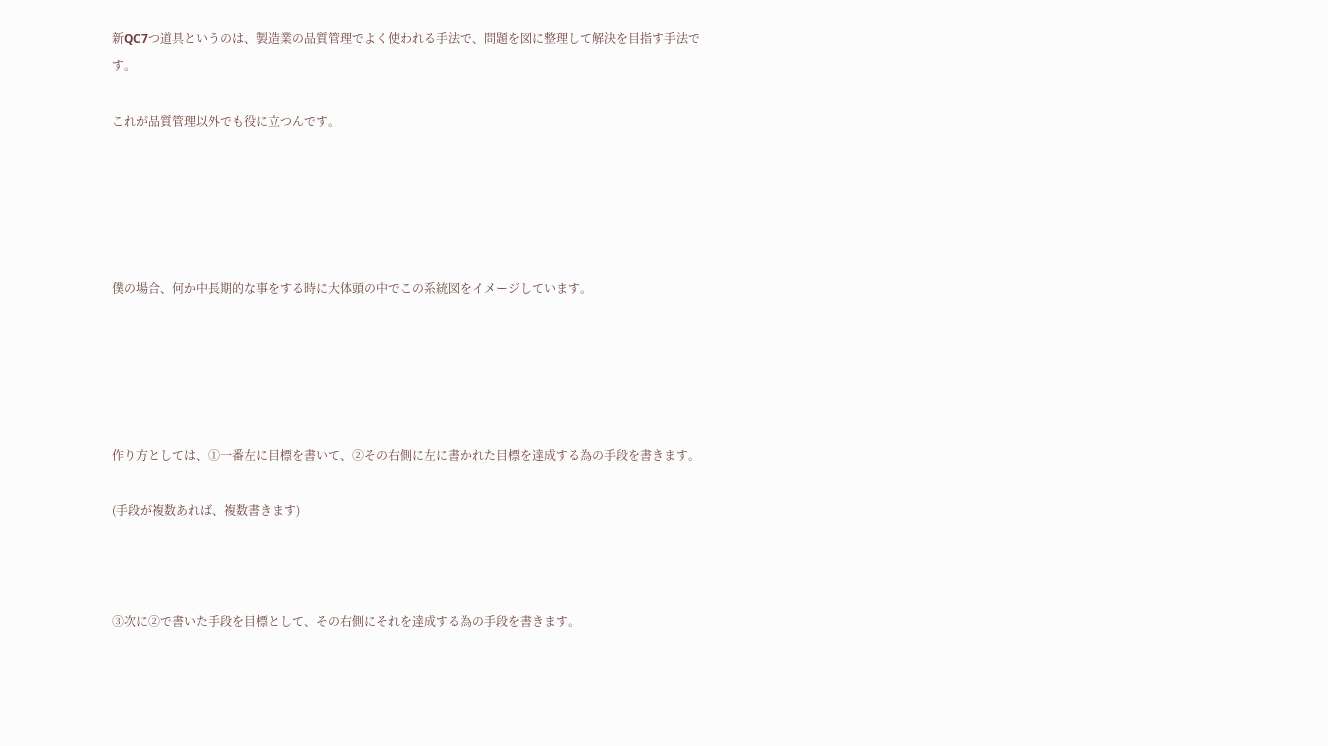新QC7つ道具というのは、製造業の品質管理でよく使われる手法で、問題を図に整理して解決を目指す手法です。

これが品質管理以外でも役に立つんです。





僕の場合、何か中長期的な事をする時に大体頭の中でこの系統図をイメージしています。





作り方としては、①一番左に目標を書いて、②その右側に左に書かれた目標を達成する為の手段を書きます。

(手段が複数あれば、複数書きます)



③次に②で書いた手段を目標として、その右側にそれを達成する為の手段を書きます。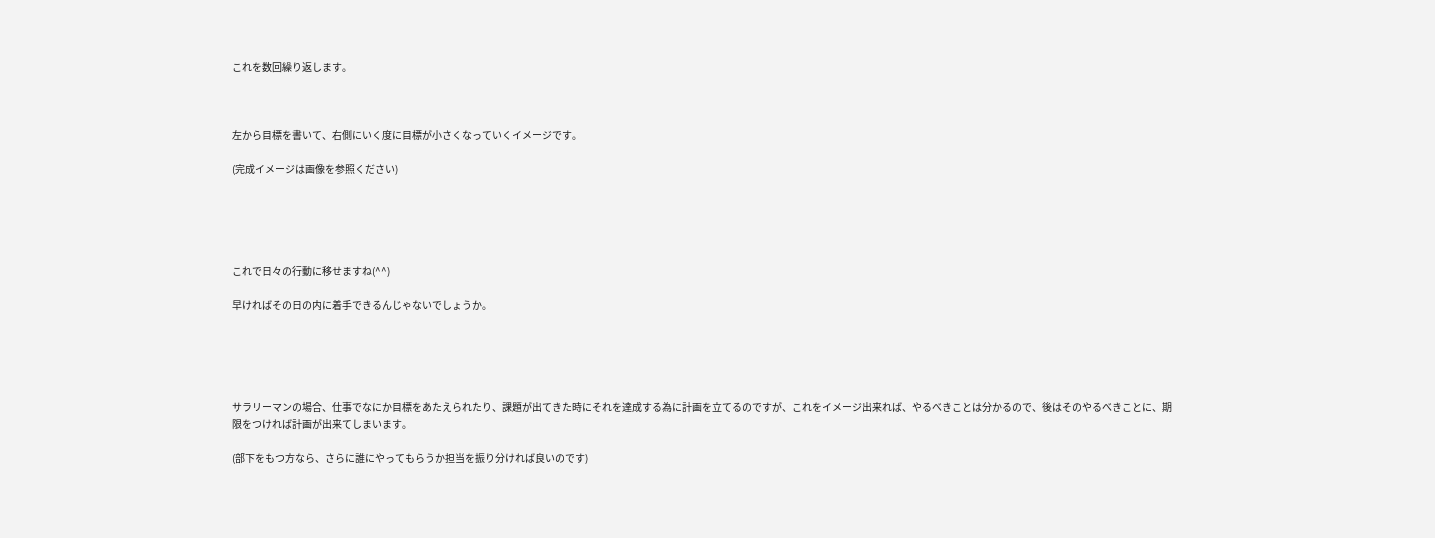これを数回繰り返します。



左から目標を書いて、右側にいく度に目標が小さくなっていくイメージです。

(完成イメージは画像を参照ください)





これで日々の行動に移せますね(^^)

早ければその日の内に着手できるんじゃないでしょうか。





サラリーマンの場合、仕事でなにか目標をあたえられたり、課題が出てきた時にそれを達成する為に計画を立てるのですが、これをイメージ出来れば、やるべきことは分かるので、後はそのやるべきことに、期限をつければ計画が出来てしまいます。

(部下をもつ方なら、さらに誰にやってもらうか担当を振り分ければ良いのです)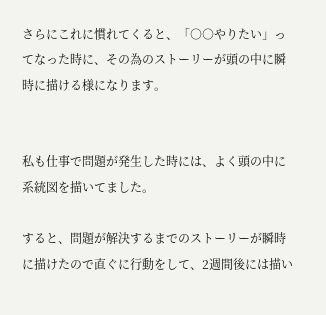さらにこれに慣れてくると、「○○やりたい」ってなった時に、その為のストーリーが頭の中に瞬時に描ける様になります。


私も仕事で問題が発生した時には、よく頭の中に系統図を描いてました。

すると、問題が解決するまでのストーリーが瞬時に描けたので直ぐに行動をして、2週間後には描い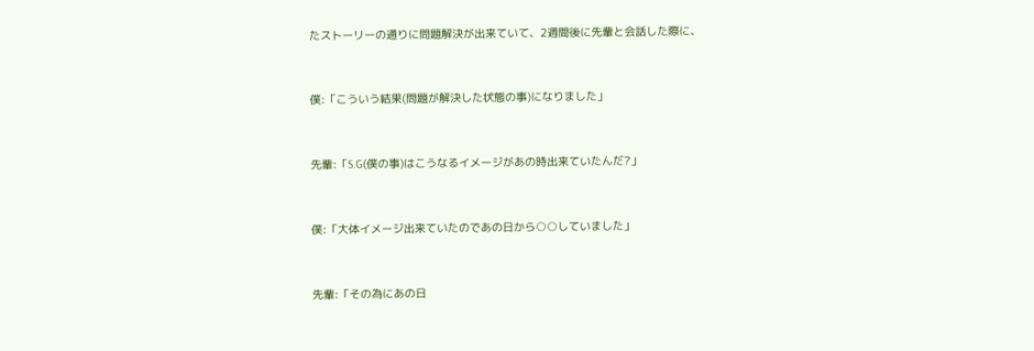たストーリーの通りに問題解決が出来ていて、2週間後に先輩と会話した際に、



僕:「こういう結果(問題が解決した状態の事)になりました」



先輩:「S.G(僕の事)はこうなるイメージがあの時出来ていたんだ?」



僕:「大体イメージ出来ていたのであの日から○○していました」



先輩:「その為にあの日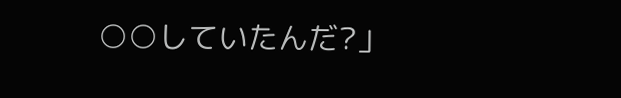○○していたんだ?」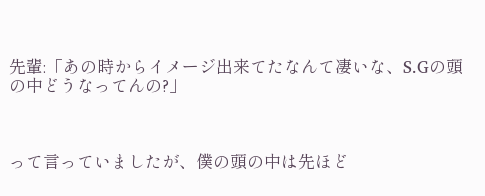先輩:「あの時からイメージ出来てたなんて凄いな、S.Gの頭の中どうなってんの?」



って言っていましたが、僕の頭の中は先ほど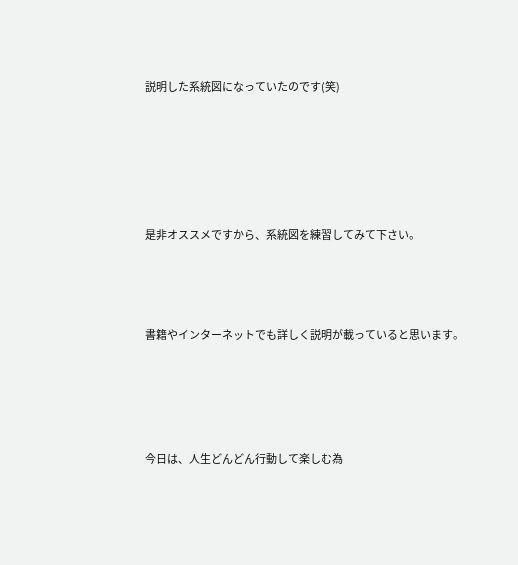説明した系統図になっていたのです(笑)





是非オススメですから、系統図を練習してみて下さい。



書籍やインターネットでも詳しく説明が載っていると思います。




今日は、人生どんどん行動して楽しむ為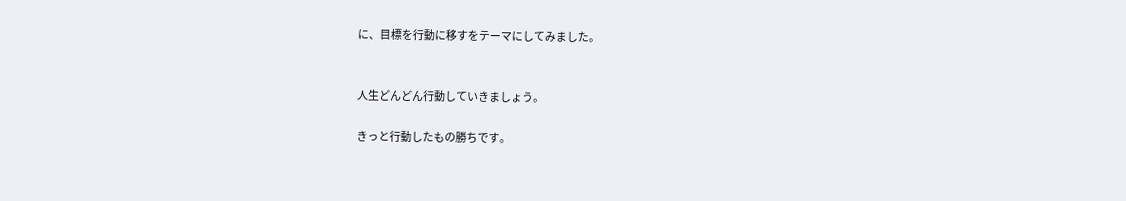に、目標を行動に移すをテーマにしてみました。


人生どんどん行動していきましょう。

きっと行動したもの勝ちです。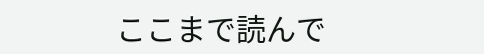ここまで読んで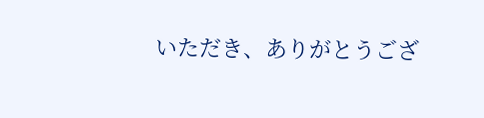いただき、ありがとうござ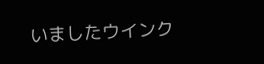いましたウインク